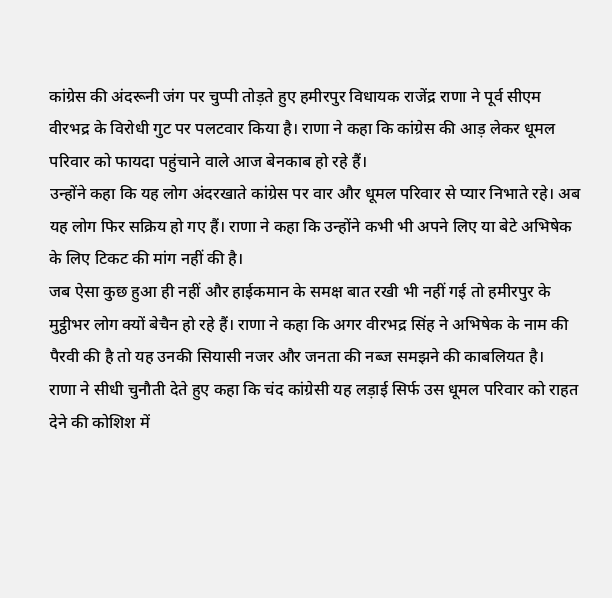कांग्रेस की अंदरूनी जंग पर चुप्पी तोड़ते हुए हमीरपुर विधायक राजेंद्र राणा ने पूर्व सीएम वीरभद्र के विरोधी गुट पर पलटवार किया है। राणा ने कहा कि कांग्रेस की आड़ लेकर धूमल परिवार को फायदा पहुंचाने वाले आज बेनकाब हो रहे हैं।
उन्होंने कहा कि यह लोग अंदरखाते कांग्रेस पर वार और धूमल परिवार से प्यार निभाते रहे। अब यह लोग फिर सक्रिय हो गए हैं। राणा ने कहा कि उन्होंने कभी भी अपने लिए या बेटे अभिषेक के लिए टिकट की मांग नहीं की है।
जब ऐसा कुछ हुआ ही नहीं और हाईकमान के समक्ष बात रखी भी नहीं गई तो हमीरपुर के मुट्ठीभर लोग क्यों बेचैन हो रहे हैं। राणा ने कहा कि अगर वीरभद्र सिंह ने अभिषेक के नाम की पैरवी की है तो यह उनकी सियासी नजर और जनता की नब्ज समझने की काबलियत है।
राणा ने सीधी चुनौती देते हुए कहा कि चंद कांग्रेसी यह लड़ाई सिर्फ उस धूमल परिवार को राहत देने की कोशिश में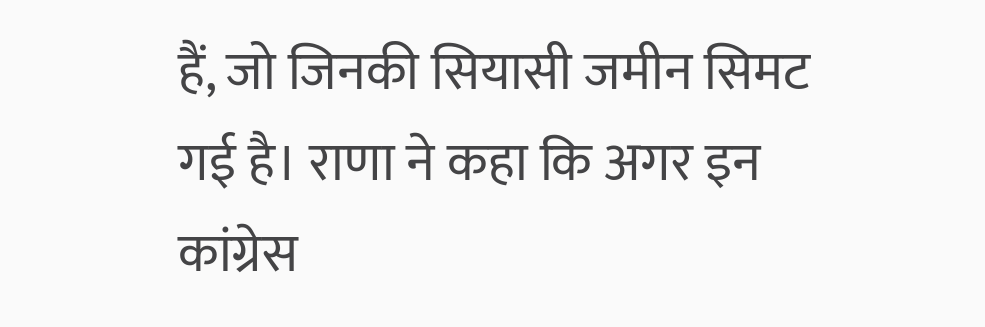हैं, जो जिनकी सियासी जमीन सिमट गई है। राणा ने कहा कि अगर इन कांग्रेस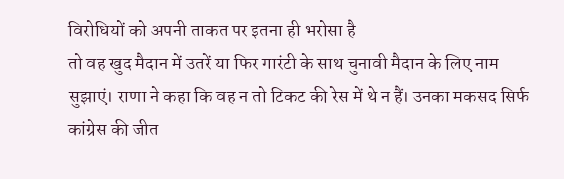विरोधियों को अपनी ताकत पर इतना ही भरोसा है
तो वह खुद मैदान में उतरें या फिर गारंटी के साथ चुनावी मैदान के लिए नाम सुझाएं। राणा ने कहा कि वह न तो टिकट की रेस में थे न हैं। उनका मकसद सिर्फ कांग्रेस की जीत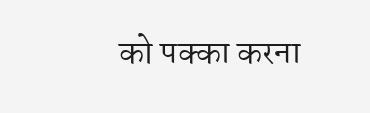को पक्का करना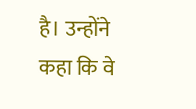है। उन्होंने कहा कि वे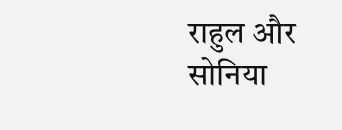राहुल और सोनिया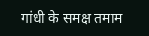गांधी के समक्ष तमाम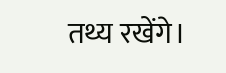तथ्य रखेंगे।